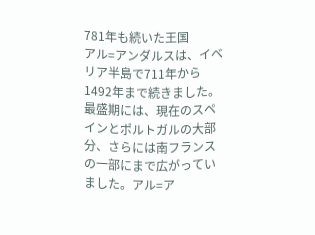781年も続いた王国
アル=アンダルスは、イベリア半島で711年から1492年まで続きました。最盛期には、現在のスペインとポルトガルの大部分、さらには南フランスの一部にまで広がっていました。アル=ア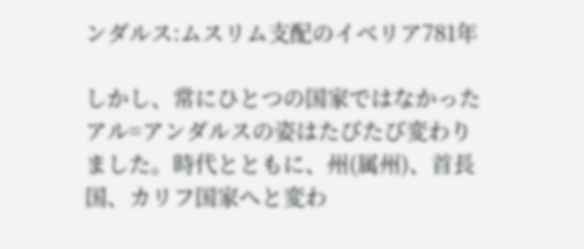ンダルス:ムスリム支配のイベリア781年

しかし、常にひとつの国家ではなかった
アル=アンダルスの姿はたびたび変わりました。時代とともに、州(属州)、首長国、カリフ国家へと変わ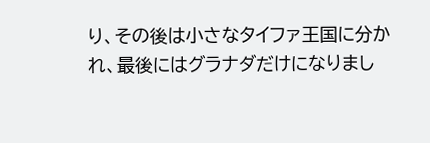り、その後は小さなタイファ王国に分かれ、最後にはグラナダだけになりまし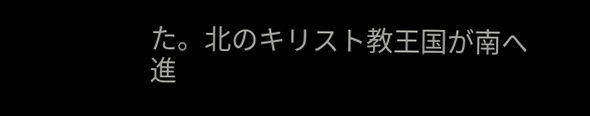た。北のキリスト教王国が南へ進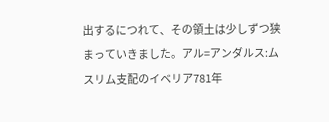出するにつれて、その領土は少しずつ狭まっていきました。アル=アンダルス:ムスリム支配のイベリア781年